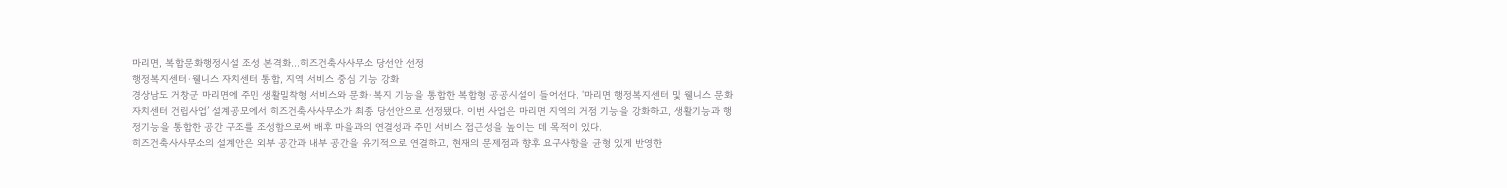마리면, 복합문화행정시설 조성 본격화…히즈건축사사무소 당선안 선정
행정복지센터·웰니스 자치센터 통합, 지역 서비스 중심 기능 강화
경상남도 거창군 마리면에 주민 생활밀착형 서비스와 문화·복지 기능을 통합한 복합형 공공시설이 들어선다. ‘마리면 행정복지센터 및 웰니스 문화자치센터 건립사업’ 설계공모에서 히즈건축사사무소가 최종 당선안으로 선정됐다. 이번 사업은 마리면 지역의 거점 기능을 강화하고, 생활기능과 행정기능을 통합한 공간 구조를 조성함으로써 배후 마을과의 연결성과 주민 서비스 접근성을 높이는 데 목적이 있다.
히즈건축사사무소의 설계안은 외부 공간과 내부 공간을 유기적으로 연결하고, 현재의 문제점과 향후 요구사항을 균형 있게 반영한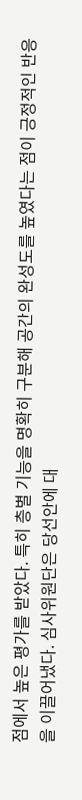점에서 높은 평가를 받았다. 특히 층별 기능을 명확히 구분해 공간의 완성도를 높였다는 점이 긍정적인 반응을 이끌어냈다. 심사위원단은 당선안에 대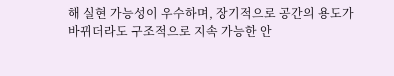해 실현 가능성이 우수하며, 장기적으로 공간의 용도가 바뀌더라도 구조적으로 지속 가능한 안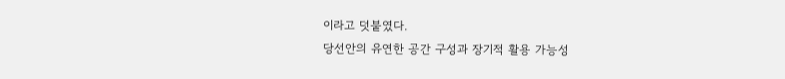이라고 덧붙였다.
당선안의 유연한 공간 구성과 장기적 활용 가능성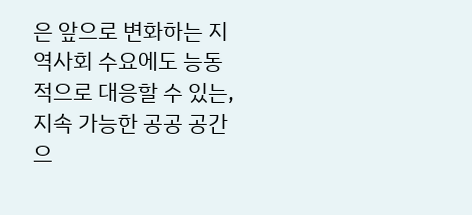은 앞으로 변화하는 지역사회 수요에도 능동적으로 대응할 수 있는, 지속 가능한 공공 공간으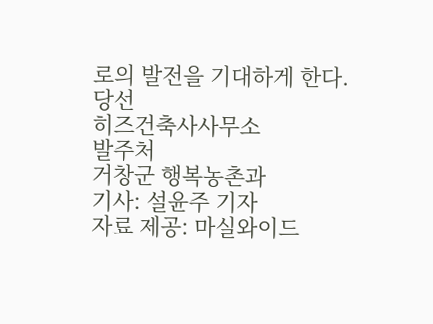로의 발전을 기대하게 한다.
당선
히즈건축사사무소
발주처
거창군 행복농촌과
기사: 설윤주 기자
자료 제공: 마실와이드